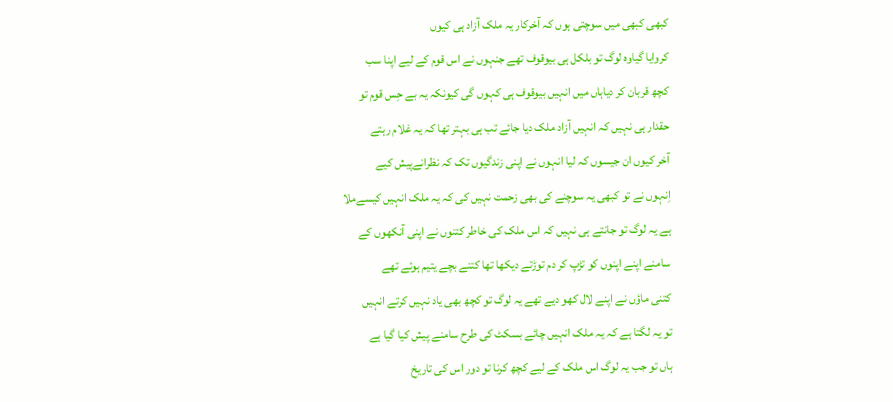کبھی کبھی میں سوچتی ہوں کہ آخرکار یہ ملک آزاد ہی کیوں
کروایا گیاوہ لوگ تو بلکل ہی بیوقوف تھے جنہوں نے اس قوم کے لیے اپنا سب
کچھ قربان کر دیاہاں میں انہیں بیوقوف ہی کہوں گی کیونکہ یہ بے حِس قوم تو
حقدار ہی نہیں کہ انہیں آزاد ملک دیا جائے تب ہی بہتر تھا کہ یہ غلام رہتے
آخر کیوں ان جیسوں کہ لیا انہوں نے اپنی زندگیوں تک کہ نظرانےپیش کیے
اِنہوں نے تو کبھی یہ سوچنے کی بھی زحمت نہیں کی کہ یہ ملک انہیں کیسےملا
ہے یہ لوگ تو جانتے ہی نہیں کہ اس ملک کی خاطر کتنوں نے اپنی آنکھوں کے
سامنے اپنے اپنوں کو تڑپ کر دم توڑتے دیکھا تھا کتنے بچے یتیم ہوئے تھے
کتنی ماؤں نے اپنے لال کھو دیے تھے یہ لوگ تو کچھ بھی یاد نہیں کرتے انہیں
تو یہ لگتا ہے کہ یہ ملک انہیں چائے بسکٹ کی طرح سامنے پیش کیا گیا ہے
ہاں تو جب یہ لوگ اس ملک کے لیے کچھ کرنا تو دور اس کی تاریخ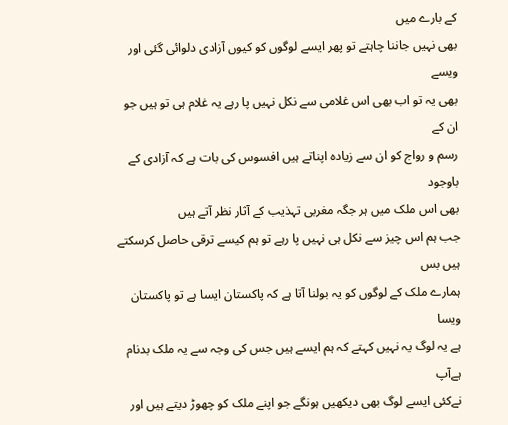کے بارے میں
بھی نہیں جاننا چاہتے تو پھر ایسے لوگوں کو کیوں آزادی دلوائی گئی اور ویسے
بھی یہ تو اب بھی اس غلامی سے نکل نہیں پا رہے یہ غلام ہی تو ہیں جو ان کے
رسم و رواج کو ان سے زیادہ اپناتے ہیں افسوس کی بات ہے کہ آزادی کے باوجود
بھی اس ملک میں ہر جگہ مغربی تہذیب کے آثار نظر آتے ہیں
جب ہم اس چیز سے نکل ہی نہیں پا رہے تو ہم کیسے ترقی حاصل کرسکتے ہیں بس
ہمارے ملک کے لوگوں کو یہ بولنا آتا ہے کہ پاکستان ایسا ہے تو پاکستان ویسا
ہے یہ لوگ یہ نہیں کہتے کہ ہم ایسے ہیں جس کی وجہ سے یہ ملک بدنام ہےآپ
نےکئی ایسے لوگ بھی دیکھیں ہونگے جو اپنے ملک کو چھوڑ دیتے ہیں اور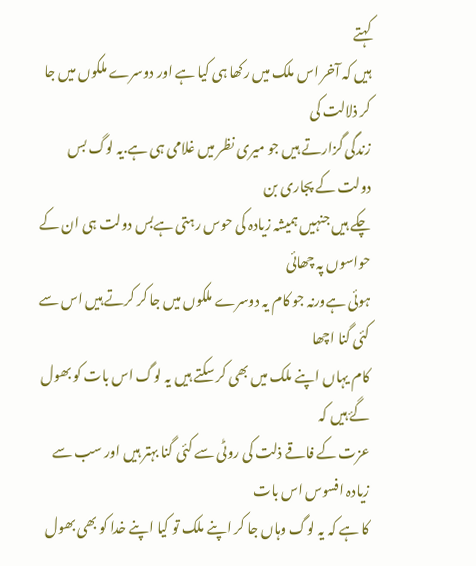کہتے
ہیں کہ آخر اس ملک میں رکھا ہی کیا ہے اور دوسرے ملکوں میں جا کر ذلالت کی
زندگی گزارتے ہیں جو میری نظر میں غلامی ہی ہے.یہ لوگ بس دولت کے پجاری بن
چکے ہیں جنہیں ہمیشہ زیادہ کی حوس رہتی ہےبس دولت ہی ان کے حواسوں پہ چھائی
ہوئی ہےورنہ جو کام یہ دوسرے ملکوں میں جا کر کرتے ہیں اس سے کئی گنا اچھا
کام یہاں اپنے ملک میں بھی کر سکتے ہیں یہ لوگ اس بات کو بھول گۓ ہیں کہ
عزت کے فاقے ذلت کی روٹی سے کئی گنا بہتر ہیں اور سب سے زیادہ افسوس اس بات
کا ہے کہ یہ لوگ وہاں جا کر اپنے ملک تو کیا اپنے خدا کو بھی بھول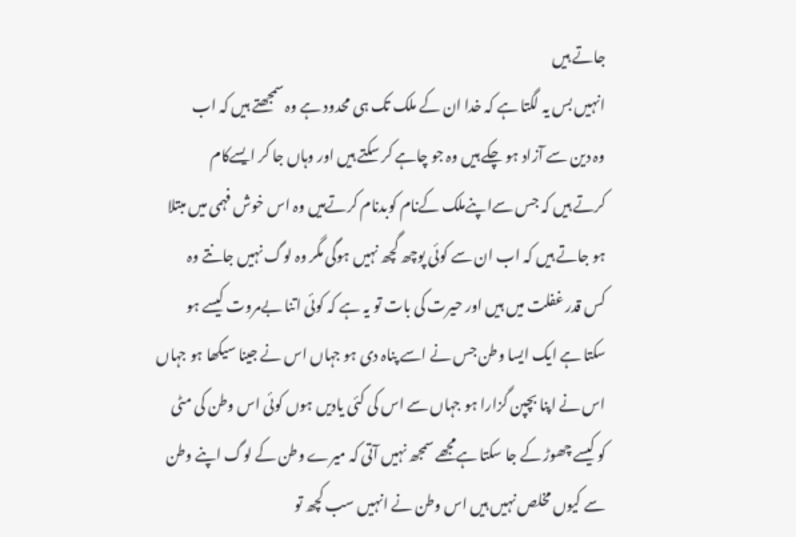جاتے ہیں
انہیں بس یہ لگتا ہے کہ خدا ان کے ملک تک ہی محدود ہے وہ سمجھتے ہیں کہ اب
وہ دین سے آزاد ہو چکے ہیں وہ جو چاہے کر سکتے ہیں اور وہاں جا کر ایسےکام
کرتے ہیں کہ جس سےاپنےملک کےنام کوبدنام کرتےہیں وہ اس خوش فہمی میں مبتلا
ہو جاتے ہیں کہ اب ان سے کوئی پوچھ گچھ نہیں ہوگی مگر وہ لوگ نہیں جانتے وہ
کس قدر غفلت میں ہیں اور حیرت کی بات تو یہ ہے کہ کوئی اتنا بےمروت کیسے ہو
سکتا ہے ایک ایسا وطن جس نے اسے پناہ دی ہو جہاں اس نے جینا سیکھا ہو جہاں
اس نے اپنا بچپن گزارا ہو جہاں سے اس کی کئی یادیں ہوں کوئی اس وطن کی مٹی
کو کیسے چھوڑ کے جا سکتا ہےمجھے سمجھ نہیں آتی کہ میرے وطن کے لوگ اپنے وطن
سے کیوں مخلص نہیں ہیں اس وطن نے انہیں سب کچھ تو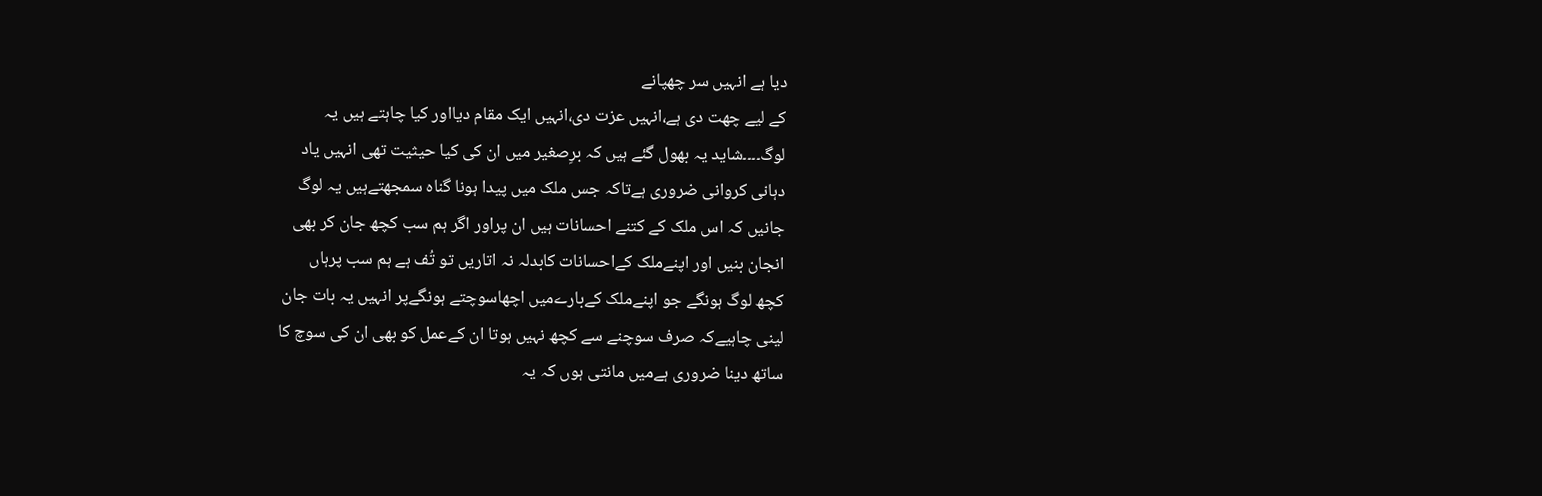دیا ہے انہیں سر چھپانے
کے لیے چھت دی ہے،انہیں عزت دی،انہیں ایک مقام دیااور کیا چاہتے ہیں یہ
لوگ۔۔۔۔شاید یہ بھول گئے ہیں کہ برِصغیر میں ان کی کیا حیثیت تھی انہیں یاد
دہانی کروانی ضروری ہےتاکہ جس ملک میں پیدا ہونا گناہ سمجھتےہیں یہ لوگ
جانیں کہ اس ملک کے کتنے احسانات ہیں ان پراور اگر ہم سب کچھ جان کر بھی
انجان بنیں اور اپنےملک کےاحسانات کابدلہ نہ اتاریں تو تُف ہے ہم سب پرہاں
کچھ لوگ ہونگے جو اپنےملک کےبارےمیں اچھاسوچتے ہونگےپر انہیں یہ بات جان
لینی چاہیےکہ صرف سوچنے سے کچھ نہیں ہوتا ان کےعمل کو بھی ان کی سوچ کا
ساتھ دینا ضروری ہےمیں مانتی ہوں کہ یہ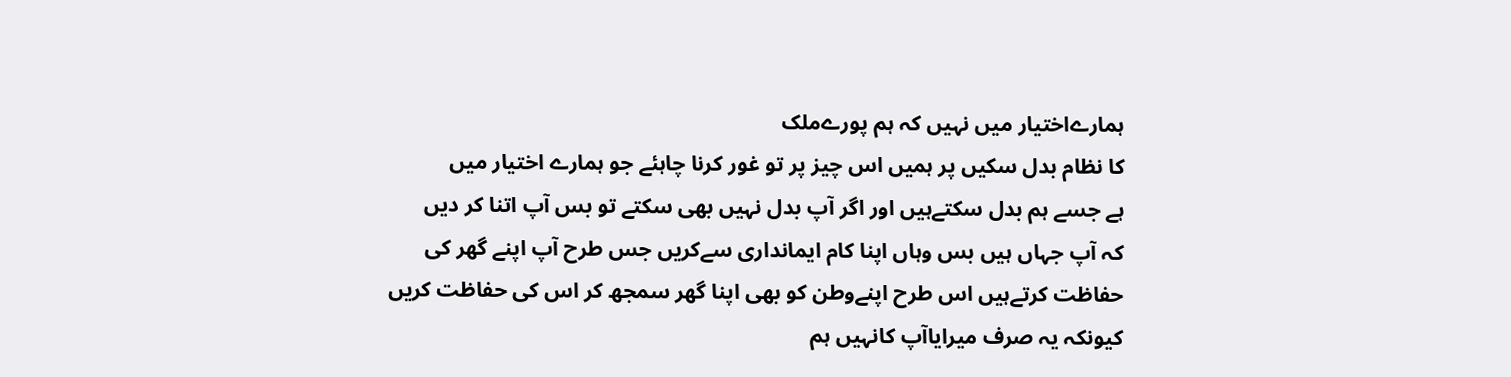ہمارےاختیار میں نہیں کہ ہم پورےملک
کا نظام بدل سکیں پر ہمیں اس چیز پر تو غور کرنا چاہئے جو ہمارے اختیار میں
ہے جسے ہم بدل سکتےہیں اور اگر آپ بدل نہیں بھی سکتے تو بس آپ اتنا کر دیں
کہ آپ جہاں ہیں بس وہاں اپنا کام ایمانداری سےکریں جس طرح آپ اپنے گھر کی
حفاظت کرتےہیں اس طرح اپنےوطن کو بھی اپنا گھر سمجھ کر اس کی حفاظت کریں
کیونکہ یہ صرف میرایاآپ کانہیں ہم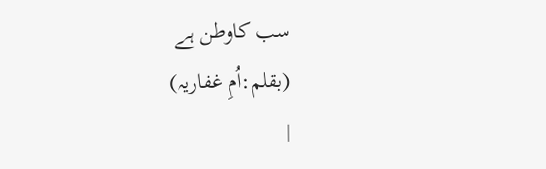سب کاوطن ہے
(بقلم:اُمِ غفاریہ)
|